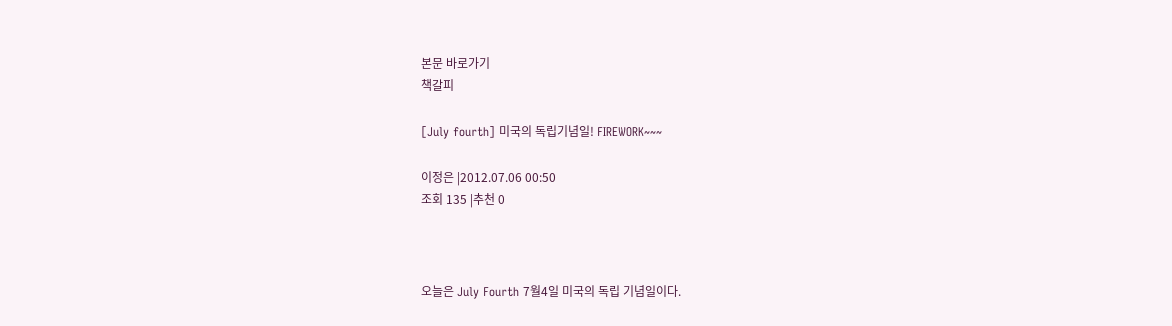본문 바로가기
책갈피

[July fourth] 미국의 독립기념일! FIREWORK~~~

이정은 |2012.07.06 00:50
조회 135 |추천 0



오늘은 July Fourth 7월4일 미국의 독립 기념일이다.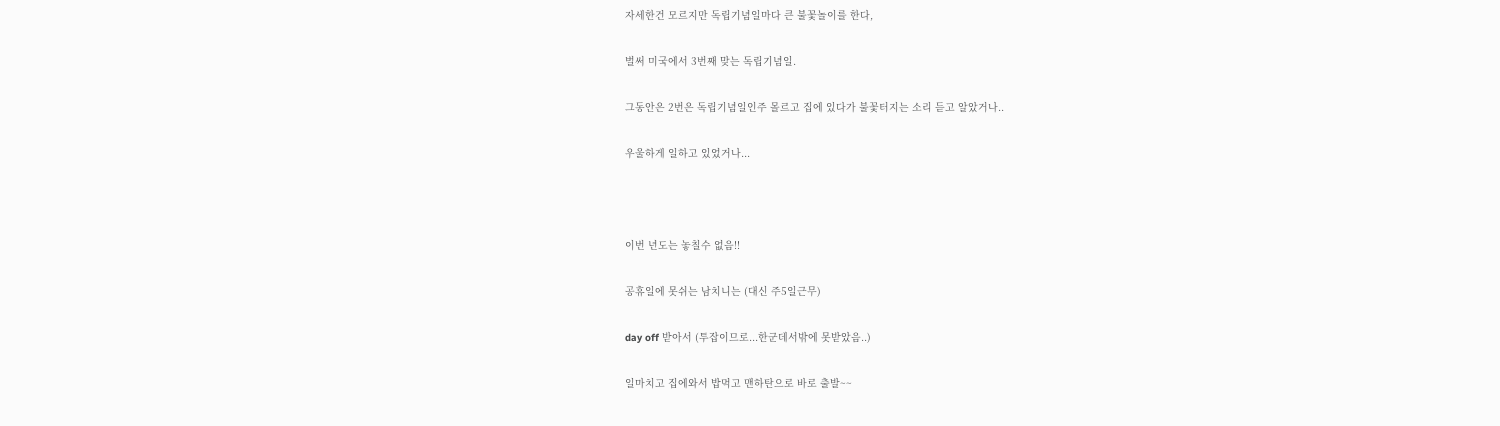자세한건 모르지만 독립기념일마다 큰 불꽃놀이를 한다,

벌써 미국에서 3번째 맞는 독립기념일.

그동안은 2번은 독립기념일인주 몰르고 집에 있다가 불꽃터지는 소리 듣고 알았거나..

우울하게 일하고 있었거나...



이번 년도는 놓칠수 없음!!

공휴일에 못쉬는 남치니는 (대신 주5일근무)

day off 받아서 (투잡이므로...한군데서밖에 못받았음..)

일마치고 집에와서 밥먹고 맨하탄으로 바로 출발~~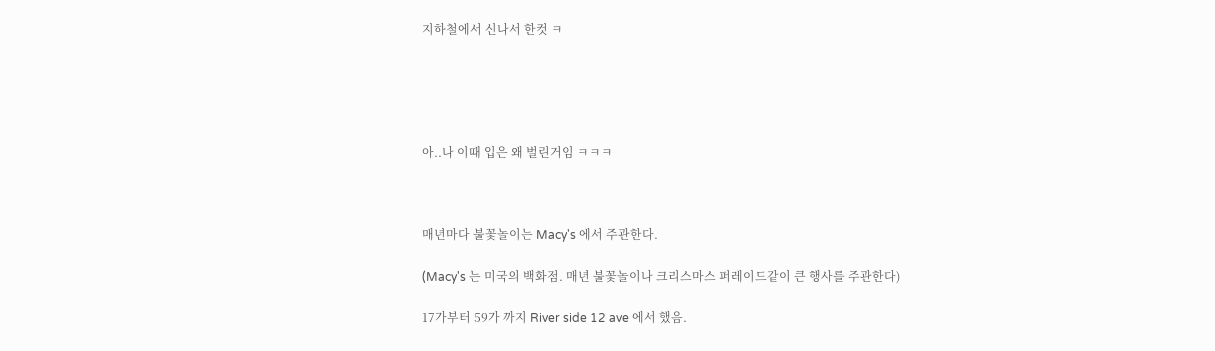지하철에서 신나서 한컷 ㅋ





아..나 이때 입은 왜 벌린거임 ㅋㅋㅋ



매년마다 불꽃놀이는 Macy's 에서 주관한다.

(Macy's 는 미국의 백화점. 매년 불꽃놀이나 크리스마스 퍼레이드같이 큰 행사를 주관한다)

17가부터 59가 까지 River side 12 ave 에서 했음.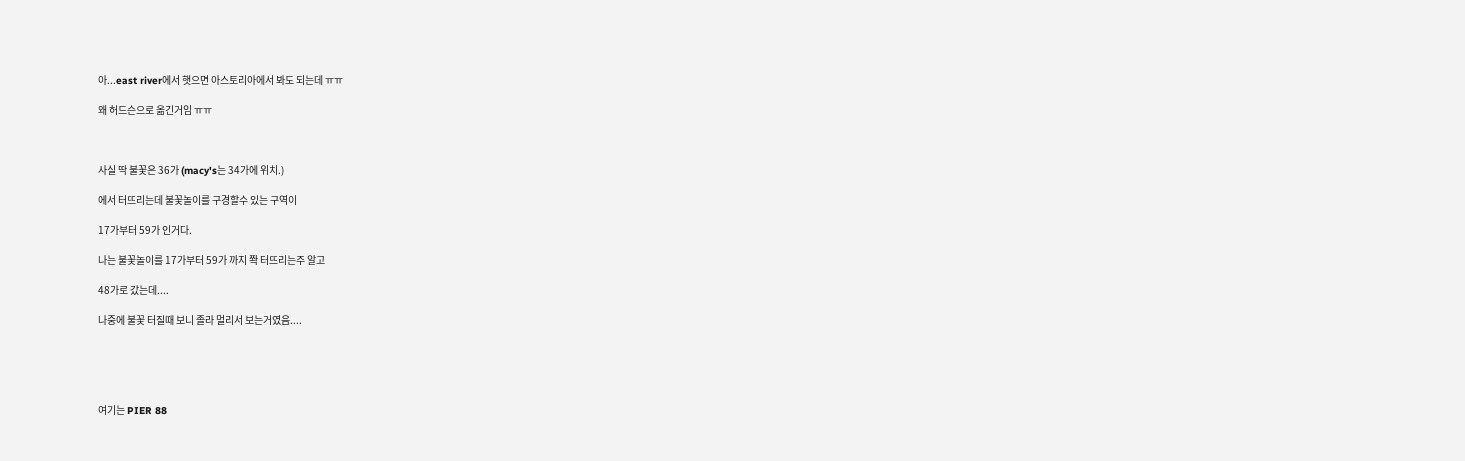아...east river에서 햇으면 아스토리아에서 봐도 되는데 ㅠㅠ

왜 허드슨으로 옮긴거임 ㅠㅠ



사실 딱 불꽃은 36가 (macy's는 34가에 위치.)

에서 터뜨리는데 불꽃놀이를 구경할수 있는 구역이

17가부터 59가 인거다.

나는 불꽃놀이를 17가부터 59가 까지 쫙 터뜨리는주 알고

48가로 갔는데....

나중에 불꽃 터질때 보니 졸라 멀리서 보는거였음....





여기는 PIER 88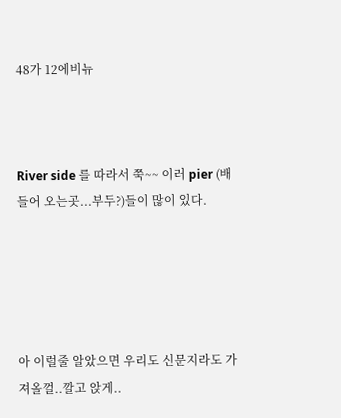48가 12에비뉴



River side 를 따라서 쭉~~ 이러 pier (배들어 오는곳...부두?)들이 많이 있다.





아 이럴줄 알았으면 우리도 신문지라도 가져올껄..깔고 앉게..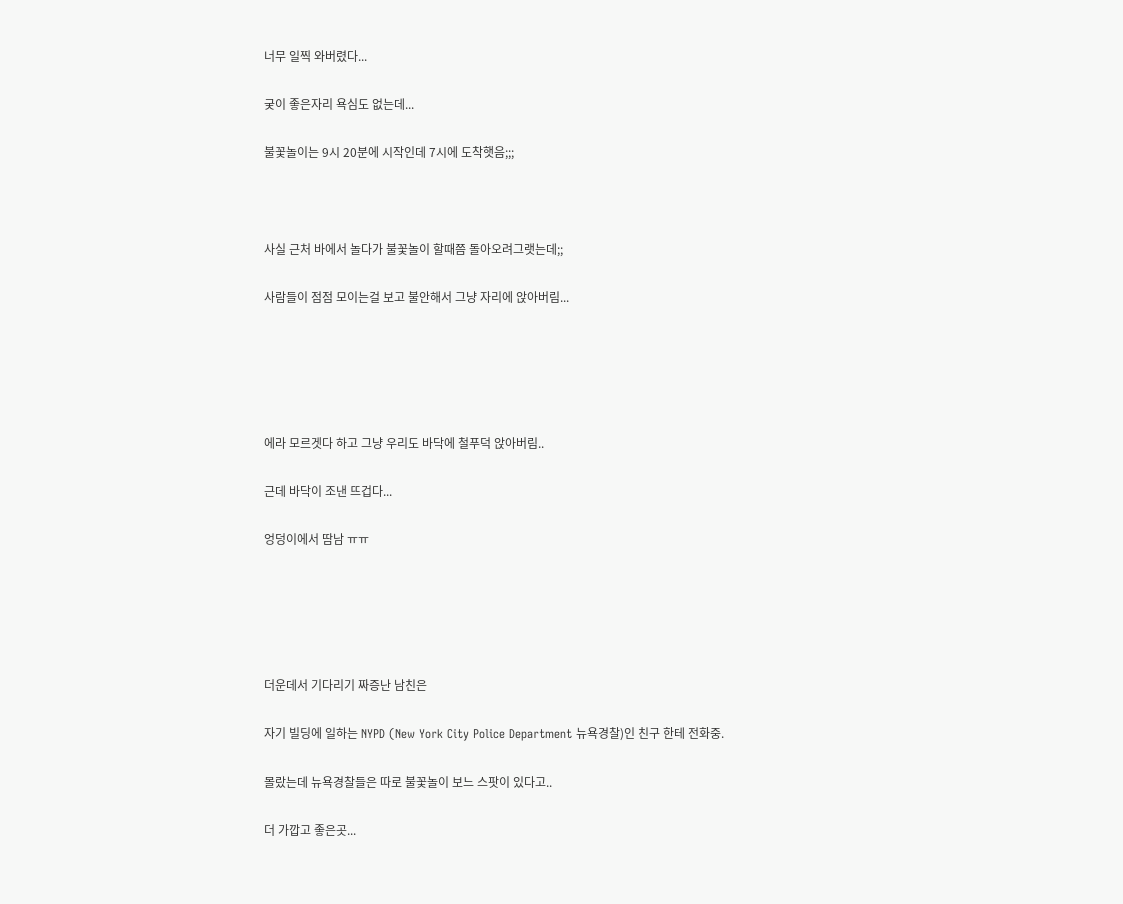너무 일찍 와버렸다...

궂이 좋은자리 욕심도 없는데...

불꽃놀이는 9시 20분에 시작인데 7시에 도착햇음;;;



사실 근처 바에서 놀다가 불꽃놀이 할때쯤 돌아오려그랫는데;;

사람들이 점점 모이는걸 보고 불안해서 그냥 자리에 앉아버림...





에라 모르겟다 하고 그냥 우리도 바닥에 철푸덕 앉아버림..

근데 바닥이 조낸 뜨겁다...

엉덩이에서 땀남 ㅠㅠ





더운데서 기다리기 짜증난 남친은

자기 빌딩에 일하는 NYPD (New York City Police Department 뉴욕경찰)인 친구 한테 전화중.

몰랐는데 뉴욕경찰들은 따로 불꽃놀이 보느 스팟이 있다고..

더 가깝고 좋은곳...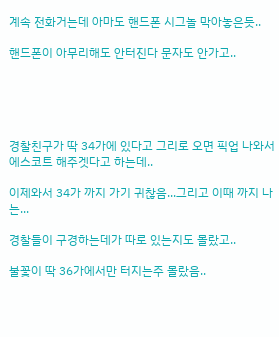계속 전화거는데 아마도 핸드폰 시그놀 막아놓은듯..

핸드폰이 아무리해도 안터진다 문자도 안가고..





경찰친구가 딱 34가에 있다고 그리로 오면 픽업 나와서 에스코트 해주겟다고 하는데..

이제와서 34가 까지 가기 귀찮음...그리고 이때 까지 나는...

경찰들이 구경하는데가 따로 있는지도 몰랐고..

불꽃이 딱 36가에서만 터지는주 몰랐음..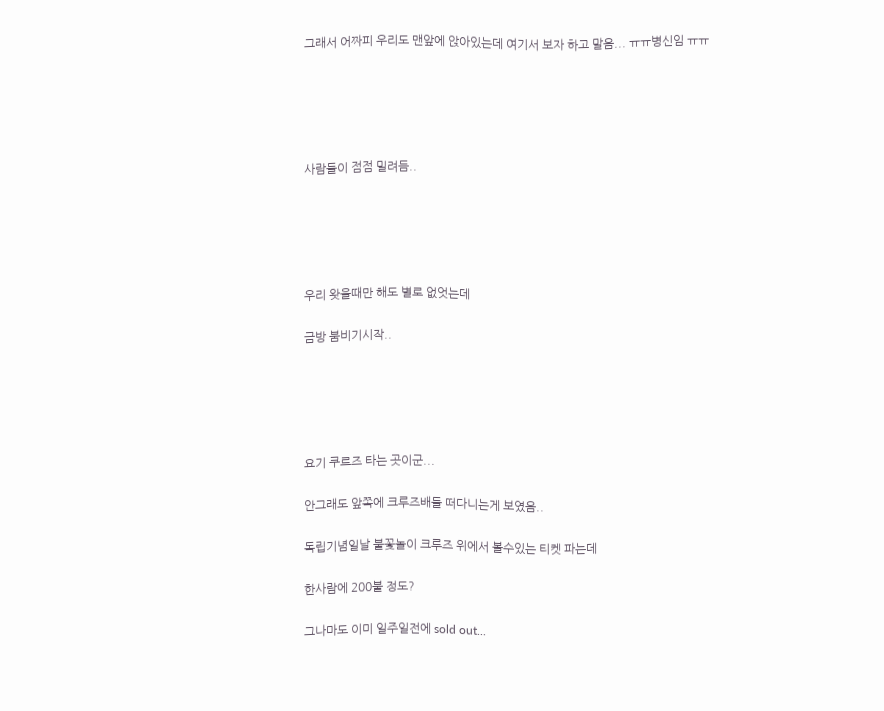그래서 어짜피 우리도 맨앞에 앉아있는데 여기서 보자 하고 말음... ㅠㅠ병신임 ㅠㅠ





사람들이 점점 밀려듬..





우리 왓을때만 해도 별로 없엇는데

금방 붐비기시작..





요기 쿠르즈 타는 곳이군...

안그래도 앞쪽에 크루즈배들 떠다니는게 보였음..

독립기념일날 불꽃놀이 크루즈 위에서 볼수있는 티켓 파는데

한사람에 200불 정도?

그나마도 이미 일주일전에 sold out...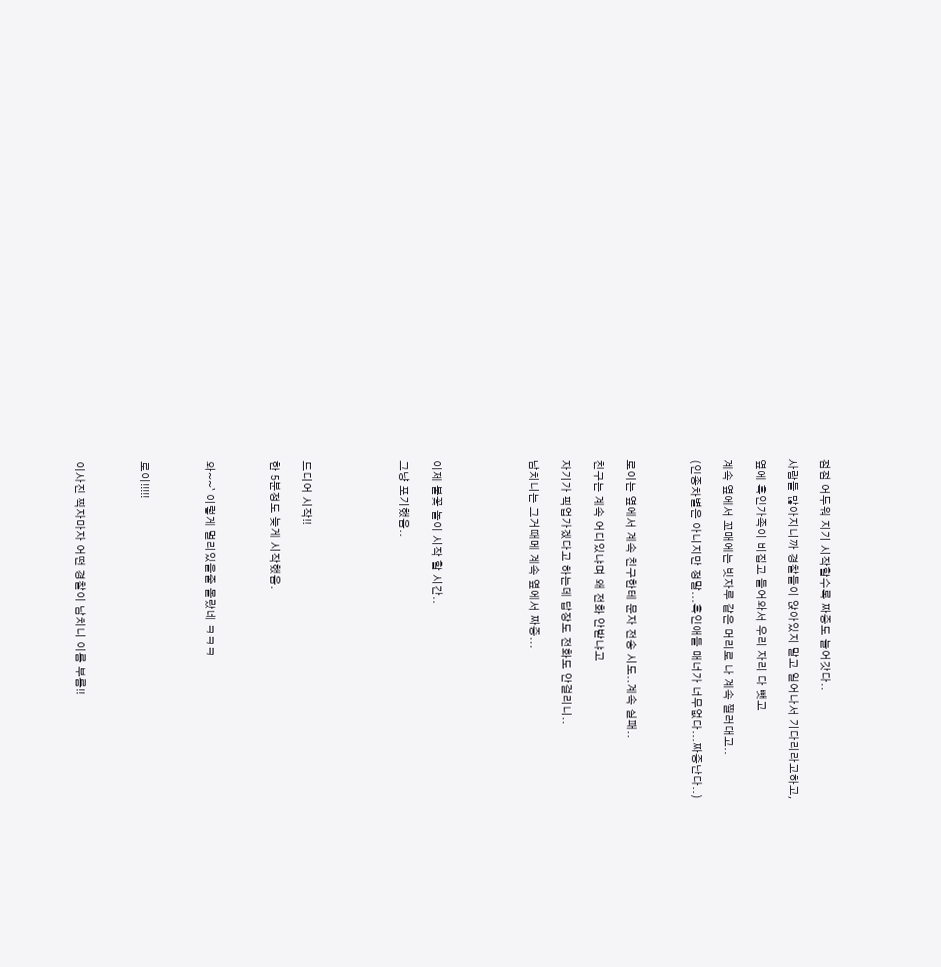점점 어두워 지기 시작할수록 짜증도 늘어갓다..

사람들 많아지니까 경찰들이 앉아있지 말고 일어나서 기다리라고하고,

옆에 흑인가족이 비집고 들어와서 우리 자리 다 뺏고

계속 옆에서 꼬매에는 빗자루 같은 머리로 나 계속 찔러대고..

(인종차별은 아니지만 정말...흑인애들 매너가 너무없다...짜증난다..)



로이는 옆에서 계속 친구한테 문자 전송 시도..계속 실패..

친구는 계속 어디있냐며 왜 전화 안받냐고

자기가 픽업가겠다고 하는데 답장도 전화도 안걸리니..

남치니는 그거때메 계속 옆에서 짜증...





이제 불꽃 놀이 시작 할 시간..

그냥 포기했음..





드디어 시작!!

한 5분정도 늦게 시작했음.



와~~` 이렇게 멀리있을줄 몰랐네 ㅋㅋㅋ



로이!!!!!



이사진 찍자마자 어떤 경찰이 남치니 이름 부름!!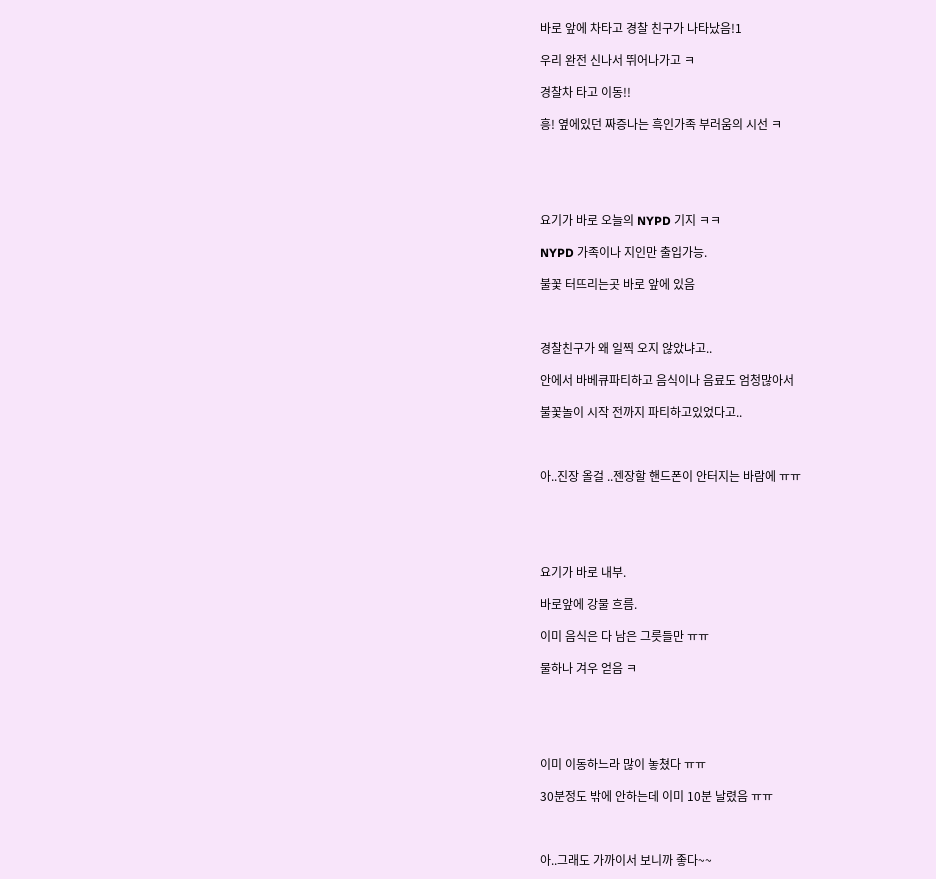바로 앞에 차타고 경찰 친구가 나타났음!1

우리 완전 신나서 뛰어나가고 ㅋ

경찰차 타고 이동!!

흥! 옆에있던 짜증나는 흑인가족 부러움의 시선 ㅋ





요기가 바로 오늘의 NYPD 기지 ㅋㅋ

NYPD 가족이나 지인만 출입가능.

불꽃 터뜨리는곳 바로 앞에 있음



경찰친구가 왜 일찍 오지 않았냐고..

안에서 바베큐파티하고 음식이나 음료도 엄청많아서

불꽃놀이 시작 전까지 파티하고있었다고..



아..진장 올걸 ..젠장할 핸드폰이 안터지는 바람에 ㅠㅠ





요기가 바로 내부.

바로앞에 강물 흐름.

이미 음식은 다 남은 그릇들만 ㅠㅠ

물하나 겨우 얻음 ㅋ





이미 이동하느라 많이 놓쳤다 ㅠㅠ

30분정도 밖에 안하는데 이미 10분 날렸음 ㅠㅠ



아..그래도 가까이서 보니까 좋다~~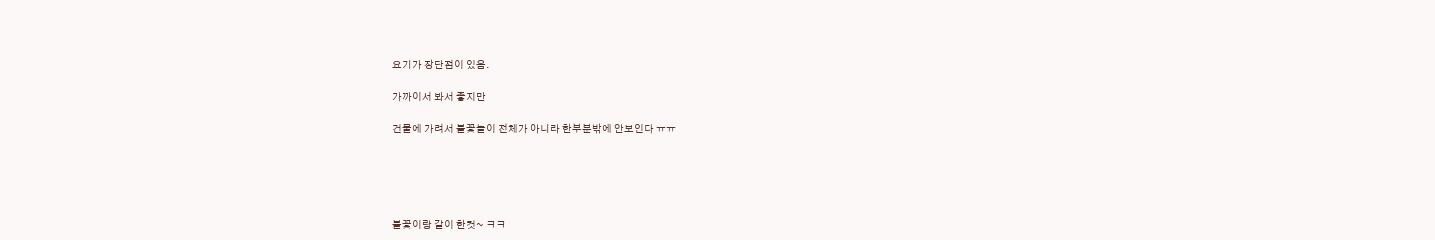요기가 장단점이 있음.

가까이서 봐서 좋지만

건물에 가려서 불꽃놀이 전체가 아니라 한부분밖에 안보인다 ㅠㅠ





불꽃이랑 같이 한컷~ ㅋㅋ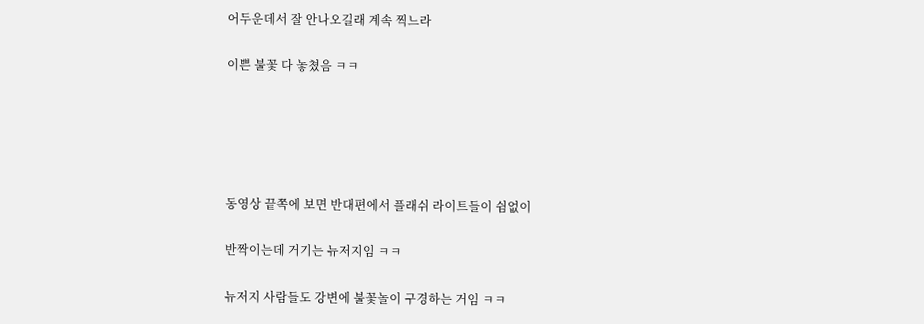어두운데서 잘 안나오길래 계속 찍느라

이쁜 불꽃 다 놓쳤음 ㅋㅋ





동영상 끝쪽에 보면 반대편에서 플래쉬 라이트들이 쉼없이

반짝이는데 거기는 뉴저지임 ㅋㅋ

뉴저지 사람들도 강변에 불꽃놀이 구경하는 거임 ㅋㅋ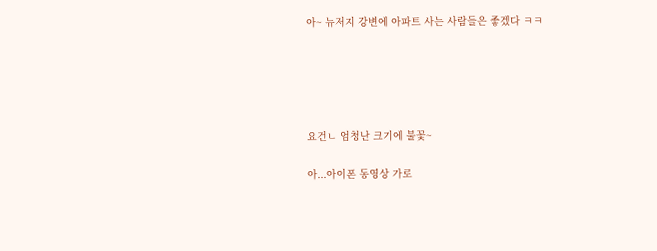아~ 뉴저지 강변에 아파트 사는 사람들은 좋겠다 ㅋㅋ





요건ㄴ 엄청난 크기에 불꽃~

아...아이폰 동영상 가로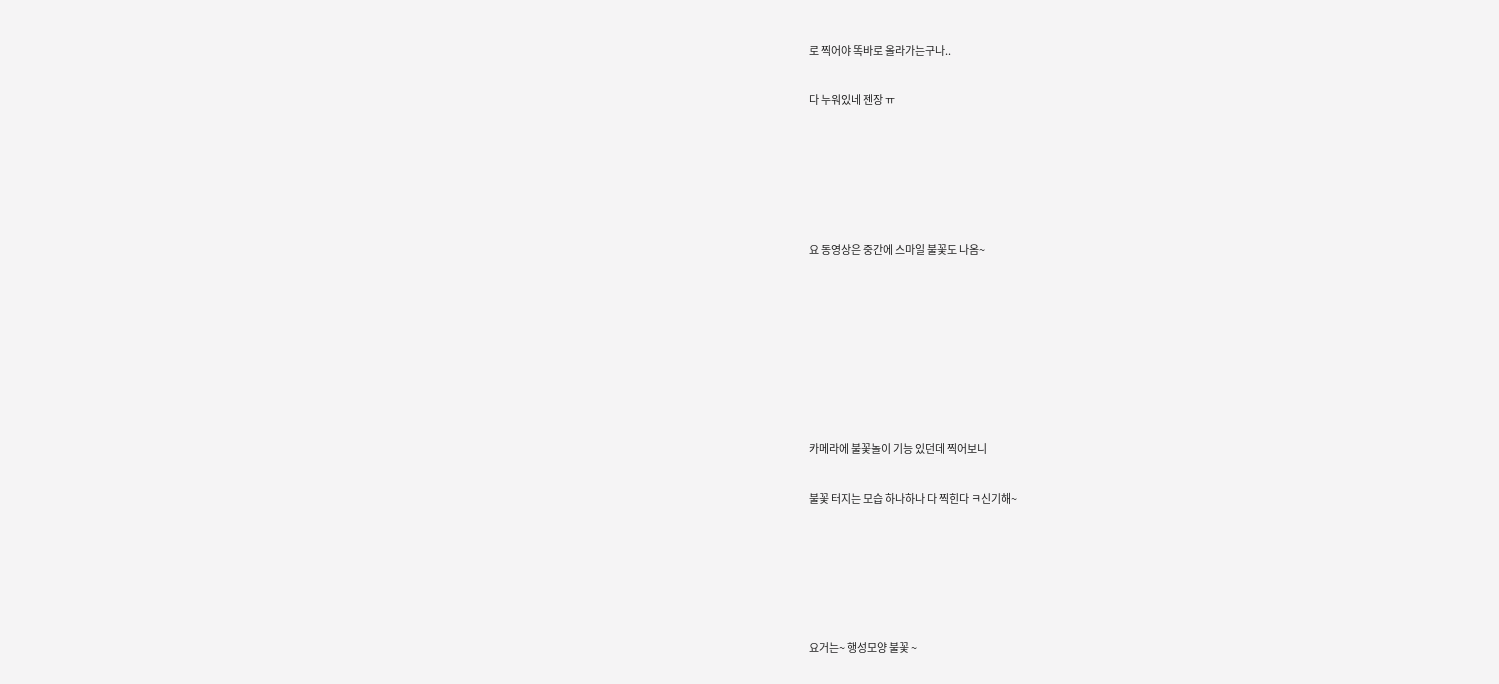로 찍어야 똑바로 올라가는구나..

다 누워있네 젠장 ㅠ





요 동영상은 중간에 스마일 불꽃도 나옴~







카메라에 불꽃놀이 기능 있던데 찍어보니

불꽃 터지는 모습 하나하나 다 찍힌다 ㅋ신기해~





요거는~ 행성모양 불꽃 ~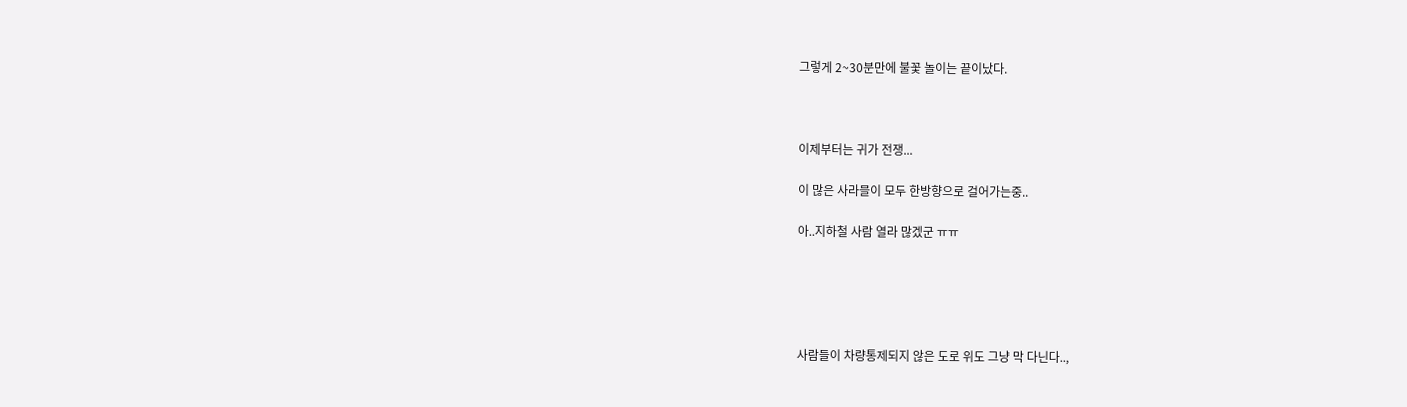그렇게 2~30분만에 불꽃 놀이는 끝이났다.



이제부터는 귀가 전쟁...

이 많은 사라믈이 모두 한방향으로 걸어가는중..

아..지하철 사람 열라 많겠군 ㅠㅠ





사람들이 차량통제되지 않은 도로 위도 그냥 막 다닌다..,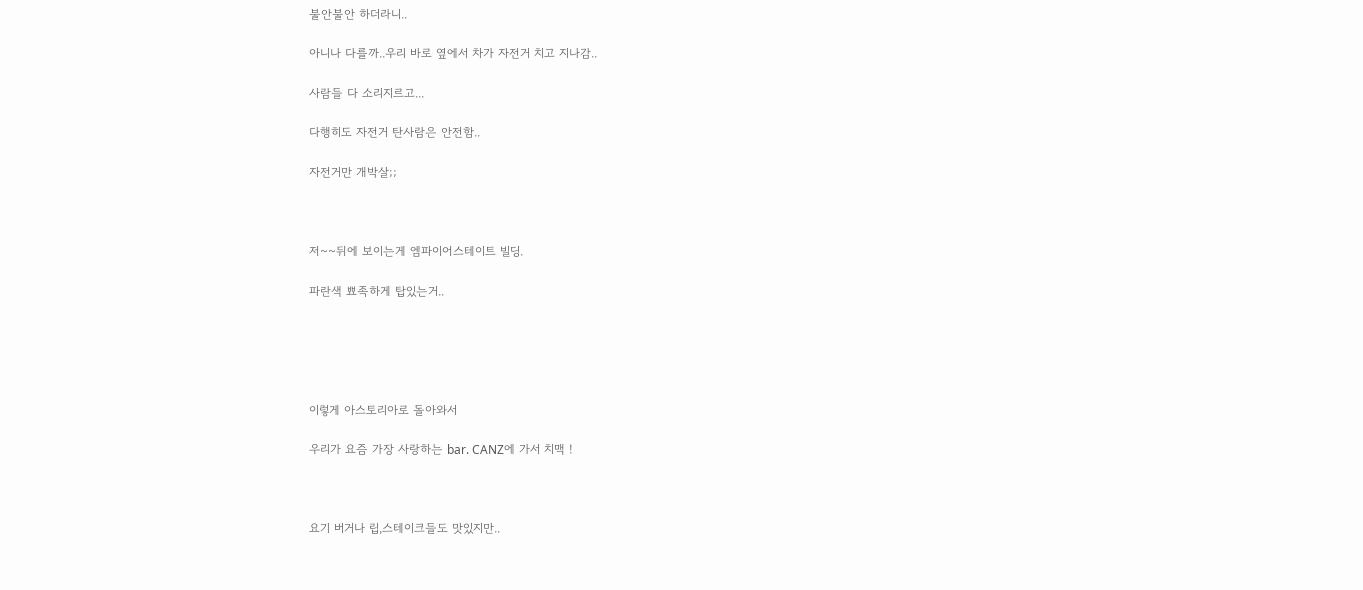불안불안 하더라니..

아니나 다를까..우리 바로 옆에서 차가 자전거 치고 지나감..

사람들 다 소리지르고...

다행히도 자전거 탄사람은 안전함..

자전거만 개박살;;



저~~뒤에 보이는게 엠파이어스테이트 빌딩.

파란색 뾰족하게 탑있는거..





이렇게 아스토리아로 돌아와서

우리가 요즘 가장 사랑하는 bar. CANZ에 가서 치맥 !



요기 버거나 립,스테이크들도 맛있지만..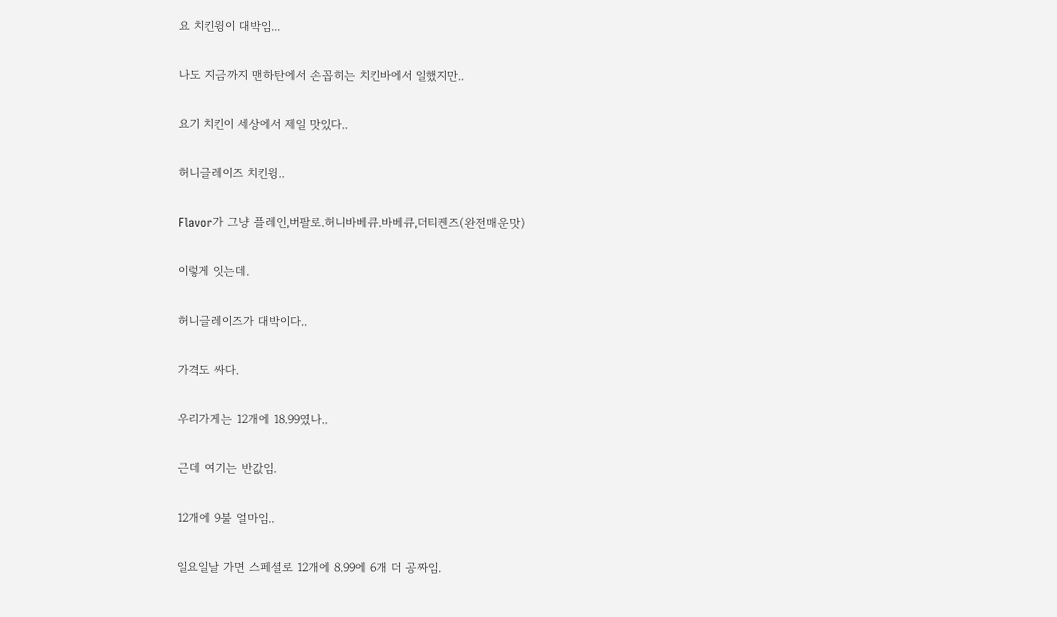요 치킨윙이 대박임...

나도 지금까지 맨하탄에서 손꼽히는 치킨바에서 일했지만..

요기 치킨이 세상에서 제일 맛있다..

허니글레이즈 치킨윙..

Flavor가 그냥 플레인,버팔로.허니바베큐.바베큐,더티켄즈(완전매운맛)

이렇게 잇는데.

허니글레이즈가 대박이다..

가격도 싸다.

우리가게는 12개에 18.99였나..

근데 여기는 반값임.

12개에 9불 얼마임..

일요일날 가면 스페셜로 12개에 8.99에 6개 더 공짜임.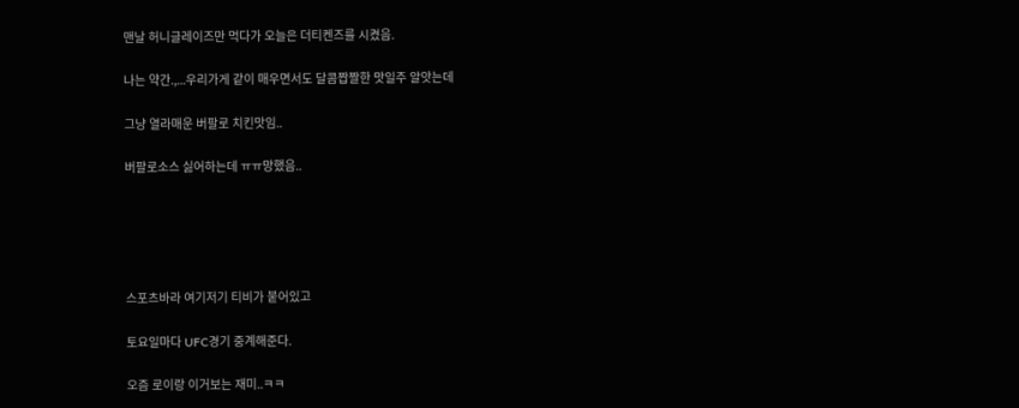맨날 허니글레이즈만 먹다가 오늘은 더티켄즈를 시켰음.

나는 약간.,...우리가게 같이 매우면서도 달콤짭짤한 맛일주 알앗는데

그냥 열라매운 버팔로 치킨맛임..

버팔로소스 싫어하는데 ㅠㅠ망했음..





스포츠바라 여기저기 티비가 붙어있고

토요일마다 UFC경기 중계해준다.

오즘 로이랑 이거보는 재미..ㅋㅋ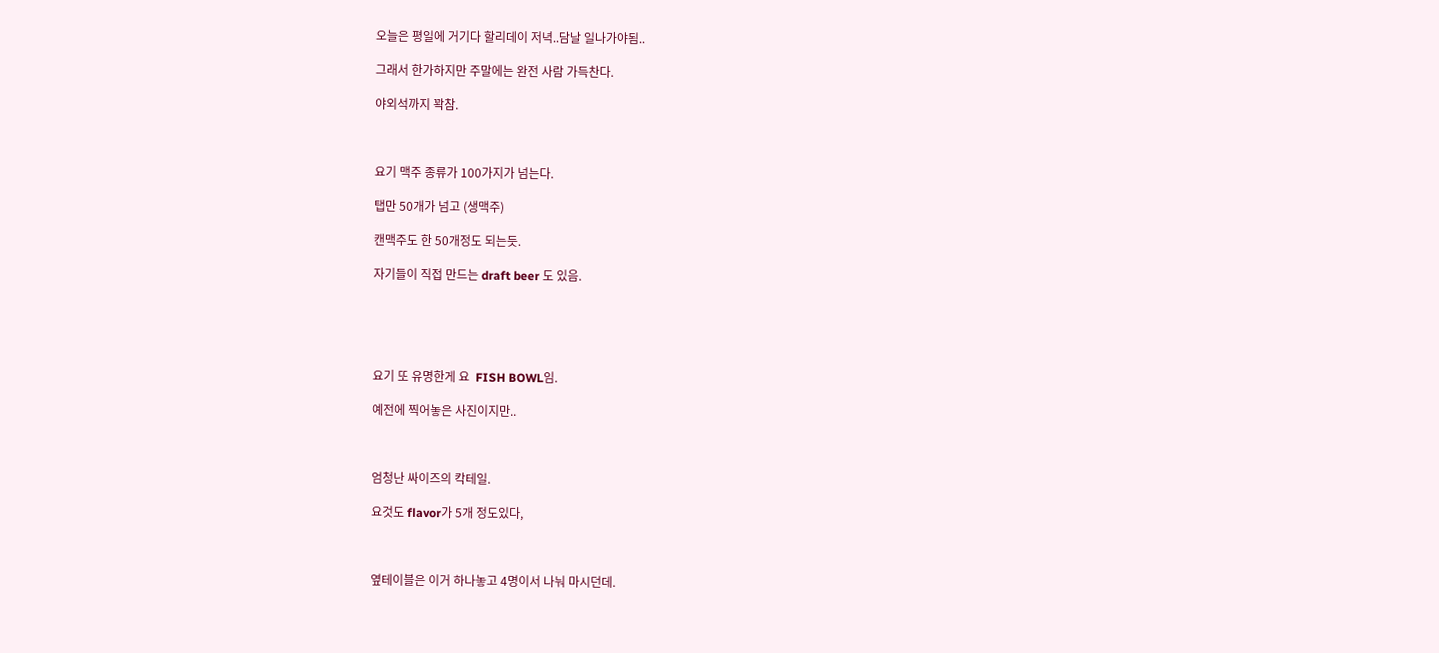오늘은 평일에 거기다 할리데이 저녁..담날 일나가야됨..

그래서 한가하지만 주말에는 완전 사람 가득찬다.

야외석까지 꽉참.



요기 맥주 종류가 100가지가 넘는다.

탭만 50개가 넘고 (생맥주)

캔맥주도 한 50개정도 되는듯.

자기들이 직접 만드는 draft beer 도 있음.





요기 또 유명한게 요  FISH BOWL임.

예전에 찍어놓은 사진이지만..



엄청난 싸이즈의 칵테일.

요것도 flavor가 5개 정도있다,



옆테이블은 이거 하나놓고 4명이서 나눠 마시던데.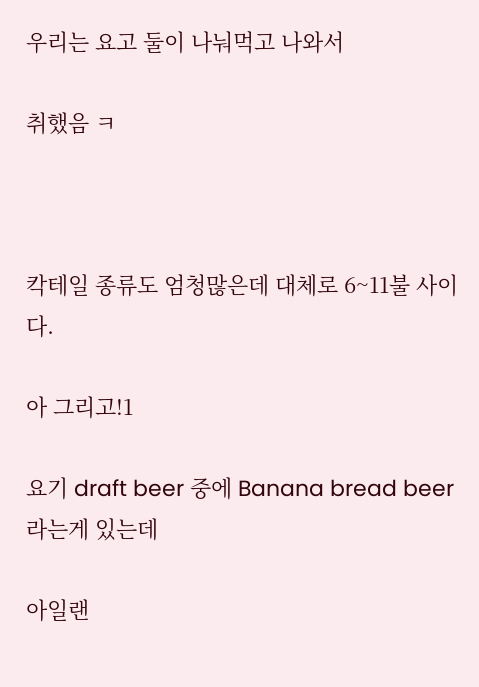우리는 요고 둘이 나눠먹고 나와서

취했음 ㅋ



칵테일 종류도 엄청많은데 대체로 6~11불 사이다.

아 그리고!1

요기 draft beer 중에 Banana bread beer 라는게 있는데

아일랜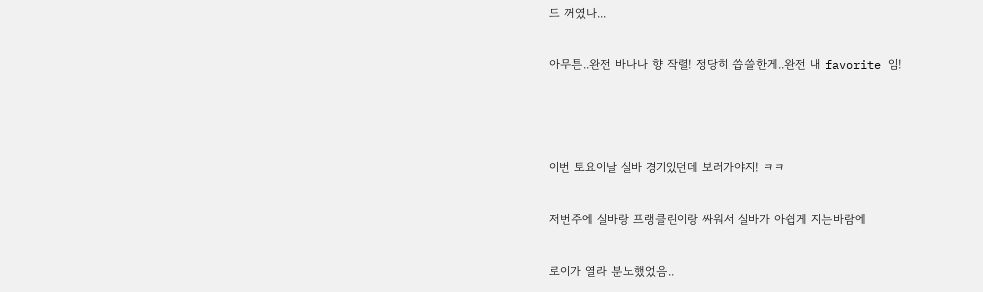드 꺼였나...

아무튼..완전 바나나 향 작렬! 정당히 씁쓸한게..완전 내 favorite 임!



이번 토요이날 실바 경기있던데 보러가야지! ㅋㅋ

저번주에 실바랑 프랭클린이랑 싸워서 실바가 아쉽게 지는바람에

로이가 열라 분노했었음..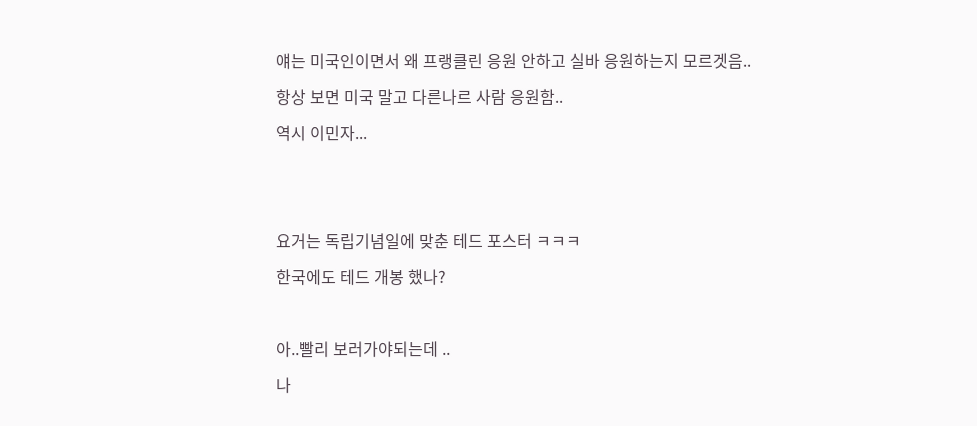얘는 미국인이면서 왜 프랭클린 응원 안하고 실바 응원하는지 모르겟음..

항상 보면 미국 말고 다른나르 사람 응원함..

역시 이민자...





요거는 독립기념일에 맞춘 테드 포스터 ㅋㅋㅋ

한국에도 테드 개봉 했나?



아..빨리 보러가야되는데 ..

나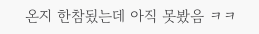온지 한참됬는데 아직 못봤음 ㅋㅋ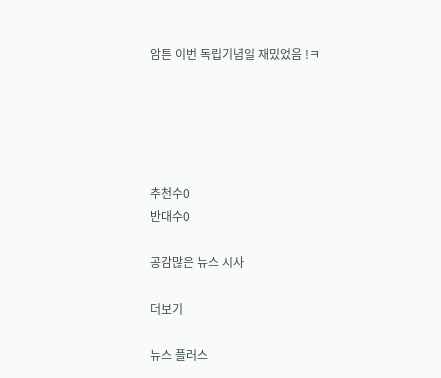암튼 이번 독립기념일 재밌었음 !ㅋ





추천수0
반대수0

공감많은 뉴스 시사

더보기

뉴스 플러스